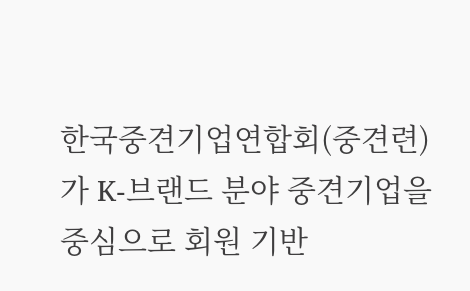한국중견기업연합회(중견련)가 K-브랜드 분야 중견기업을 중심으로 회원 기반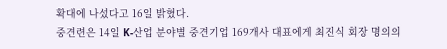확대에 나섰다고 16일 밝혔다.
중견련은 14일 K-산업 분야별 중견기업 169개사 대표에게 최진식 회장 명의의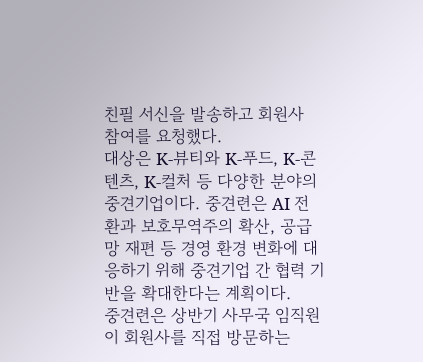친필 서신을 발송하고 회원사 참여를 요청했다.
대상은 K-뷰티와 K-푸드, K-콘텐츠, K-컬처 등 다양한 분야의 중견기업이다. 중견련은 AI 전환과 보호무역주의 확산, 공급망 재편 등 경영 환경 변화에 대응하기 위해 중견기업 간 협력 기반을 확대한다는 계획이다.
중견련은 상반기 사무국 임직원이 회원사를 직접 방문하는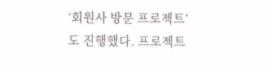‘회원사 방문 프로젝트’도 진행했다. 프로젝트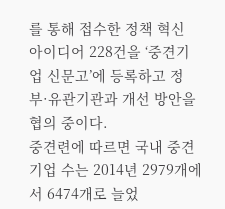를 통해 접수한 정책 혁신 아이디어 228건을 ‘중견기업 신문고’에 등록하고 정부·유관기관과 개선 방안을 협의 중이다.
중견련에 따르면 국내 중견기업 수는 2014년 2979개에서 6474개로 늘었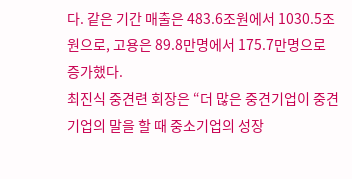다. 같은 기간 매출은 483.6조원에서 1030.5조원으로, 고용은 89.8만명에서 175.7만명으로 증가했다.
최진식 중견련 회장은 “더 많은 중견기업이 중견기업의 말을 할 때 중소기업의 성장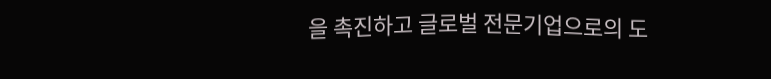을 촉진하고 글로벌 전문기업으로의 도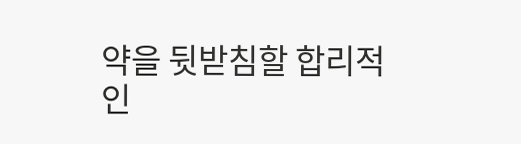약을 뒷받침할 합리적인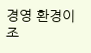경영 환경이 조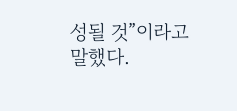성될 것”이라고 말했다.